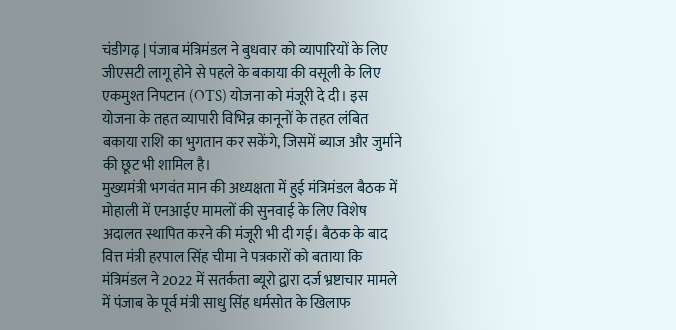चंडीगढ़ | पंजाब मंत्रिमंडल ने बुधवार को व्यापारियों के लिए जीएसटी लागू होने से पहले के बकाया की वसूली के लिए एकमुश्त निपटान (OTS) योजना को मंजूरी दे दी। इस योजना के तहत व्यापारी विभिन्न कानूनों के तहत लंबित बकाया राशि का भुगतान कर सकेंगे, जिसमें ब्याज और जुर्माने की छूट भी शामिल है।
मुख्यमंत्री भगवंत मान की अध्यक्षता में हुई मंत्रिमंडल बैठक में मोहाली में एनआईए मामलों की सुनवाई के लिए विशेष अदालत स्थापित करने की मंजूरी भी दी गई। बैठक के बाद वित्त मंत्री हरपाल सिंह चीमा ने पत्रकारों को बताया कि मंत्रिमंडल ने 2022 में सतर्कता ब्यूरो द्वारा दर्ज भ्रष्टाचार मामले में पंजाब के पूर्व मंत्री साधु सिंह धर्मसोत के खिलाफ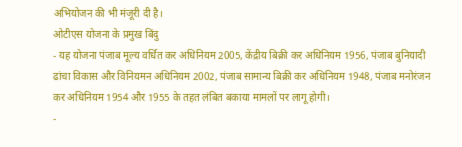अभियोजन की भी मंजूरी दी है।
ओटीएस योजना के प्रमुख बिंदु
- यह योजना पंजाब मूल्य वर्धित कर अधिनियम 2005, केंद्रीय बिक्री कर अधिनियम 1956, पंजाब बुनियादी ढांचा विकास और विनियमन अधिनियम 2002, पंजाब सामान्य बिक्री कर अधिनियम 1948, पंजाब मनोरंजन कर अधिनियम 1954 और 1955 के तहत लंबित बकाया मामलों पर लागू होगी।
-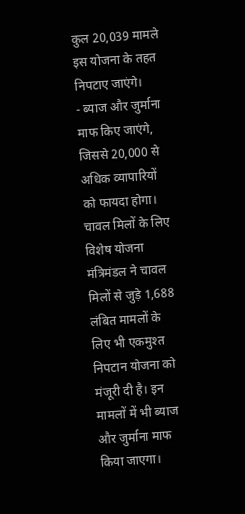कुल 20,039 मामले इस योजना के तहत निपटाए जाएंगे।
- ब्याज और जुर्माना माफ किए जाएंगे, जिससे 20,000 से अधिक व्यापारियों को फायदा होगा।
चावल मिलों के लिए विशेष योजना
मंत्रिमंडल ने चावल मिलों से जुड़े 1,688 लंबित मामलों के लिए भी एकमुश्त निपटान योजना को मंजूरी दी है। इन मामलों में भी ब्याज और जुर्माना माफ किया जाएगा।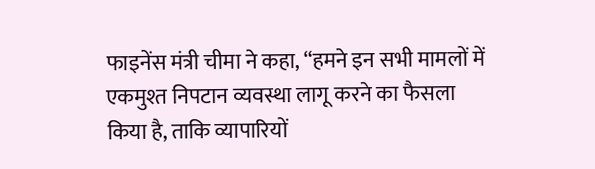फाइनेंस मंत्री चीमा ने कहा, “हमने इन सभी मामलों में एकमुश्त निपटान व्यवस्था लागू करने का फैसला किया है, ताकि व्यापारियों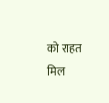को राहत मिल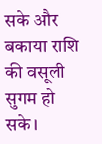सके और बकाया राशि की वसूली सुगम हो सके।